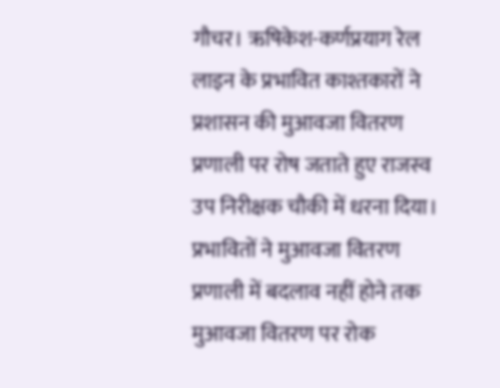गौचर। ऋषिकेश-कर्णप्रयाग रेल लाइन के प्रभावित काश्तकारों ने प्रशासन की मुआवजा वितरण प्रणाली पर रोष जताते हुए राजस्व उप निरीक्षक चौकी में धरना दिया। प्रभावितों ने मुआवजा वितरण प्रणाली में बदलाव नहीं होने तक मुआवजा वितरण पर रोक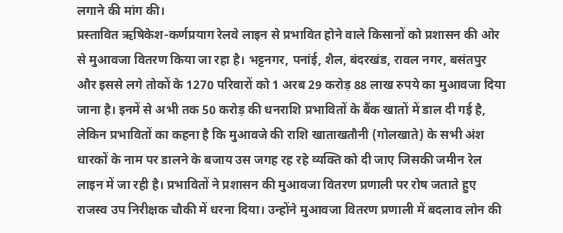लगाने की मांग की।
प्रस्तावित ऋषिकेश-कर्णप्रयाग रेलवे लाइन से प्रभावित होने वाले किसानों को प्रशासन की ओर से मुआवजा वितरण किया जा रहा है। भट्टनगर, पनांई, शैल, बंदरखंड, रावल नगर, बसंतपुर और इससे लगे तोकों के 1270 परिवारों को 1 अरब 29 करोड़ 88 लाख रुपये का मुआवजा दिया जाना है। इनमें से अभी तक 50 करोड़ की धनराशि प्रभावितों के बैंक खातों में डाल दी गई है, लेकिन प्रभावितों का कहना है कि मुआवजे की राशि खाताखतौनी (गोलखाते) के सभी अंश धारकों के नाम पर डालने के बजाय उस जगह रह रहे व्यक्ति को दी जाए जिसकी जमीन रेल लाइन में जा रही है। प्रभावितों ने प्रशासन की मुआवजा वितरण प्रणाली पर रोष जताते हुए राजस्व उप निरीक्षक चौकी में धरना दिया। उन्होंने मुआवजा वितरण प्रणाली में बदलाव लोन की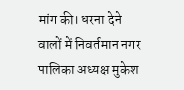मांग की। धरना देने वालों में निवर्तमान नगर पालिका अध्यक्ष मुकेश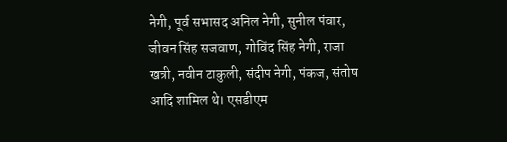नेगी, पूर्व सभासद अनिल नेगी, सुनील पंवार, जीवन सिंह सजवाण, गोविंद सिंह नेगी, राजा खत्री, नवीन टाकुली, संदीप नेगी, पंकज, संतोष आदि शामिल थे। एसडीएम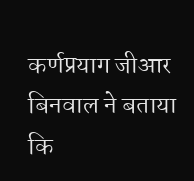कर्णप्रयाग जीआर बिनवाल ने बताया कि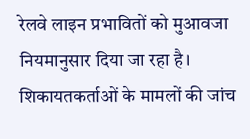रेलवे लाइन प्रभावितों को मुआवजा नियमानुसार दिया जा रहा है। शिकायतकर्ताओं के मामलों की जांच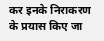कर इनके निराकरण के प्रयास किए जा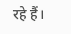रहे हैं।